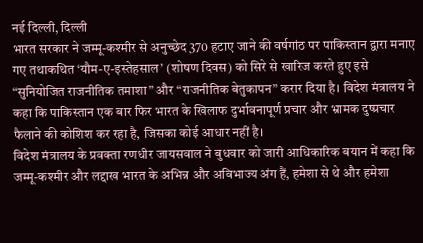नई दिल्ली, दिल्ली
भारत सरकार ने जम्मू-कश्मीर से अनुच्छेद 370 हटाए जाने की वर्षगांठ पर पाकिस्तान द्वारा मनाए गए तथाकथित ‘यौम-ए-इस्तेहसाल’ (शोषण दिवस) को सिरे से खारिज करते हुए इसे “सुनियोजित राजनीतिक तमाशा” और “राजनीतिक बेतुकापन” करार दिया है। विदेश मंत्रालय ने कहा कि पाकिस्तान एक बार फिर भारत के खिलाफ दुर्भावनापूर्ण प्रचार और भ्रामक दुष्प्रचार फैलाने की कोशिश कर रहा है, जिसका कोई आधार नहीं है।
विदेश मंत्रालय के प्रवक्ता रणधीर जायसवाल ने बुधवार को जारी आधिकारिक बयान में कहा कि जम्मू-कश्मीर और लद्दाख भारत के अभिन्न और अविभाज्य अंग हैं, हमेशा से थे और हमेशा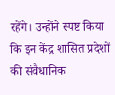रहेंगे। उन्होंने स्पष्ट किया कि इन केंद्र शासित प्रदेशों की संवैधानिक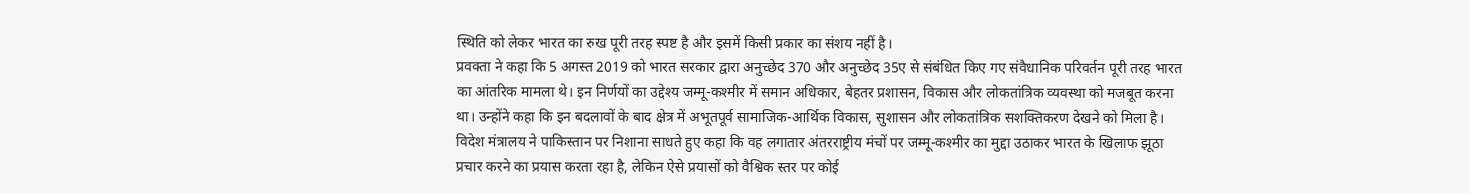स्थिति को लेकर भारत का रुख पूरी तरह स्पष्ट है और इसमें किसी प्रकार का संशय नहीं है।
प्रवक्ता ने कहा कि 5 अगस्त 2019 को भारत सरकार द्वारा अनुच्छेद 370 और अनुच्छेद 35ए से संबंधित किए गए संवैधानिक परिवर्तन पूरी तरह भारत का आंतरिक मामला थे। इन निर्णयों का उद्देश्य जम्मू-कश्मीर में समान अधिकार, बेहतर प्रशासन, विकास और लोकतांत्रिक व्यवस्था को मजबूत करना था। उन्होंने कहा कि इन बदलावों के बाद क्षेत्र में अभूतपूर्व सामाजिक-आर्थिक विकास, सुशासन और लोकतांत्रिक सशक्तिकरण देखने को मिला है।
विदेश मंत्रालय ने पाकिस्तान पर निशाना साधते हुए कहा कि वह लगातार अंतरराष्ट्रीय मंचों पर जम्मू-कश्मीर का मुद्दा उठाकर भारत के खिलाफ झूठा प्रचार करने का प्रयास करता रहा है, लेकिन ऐसे प्रयासों को वैश्विक स्तर पर कोई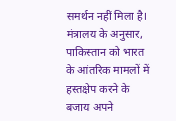समर्थन नहीं मिला है। मंत्रालय के अनुसार, पाकिस्तान को भारत के आंतरिक मामलों में हस्तक्षेप करने के बजाय अपने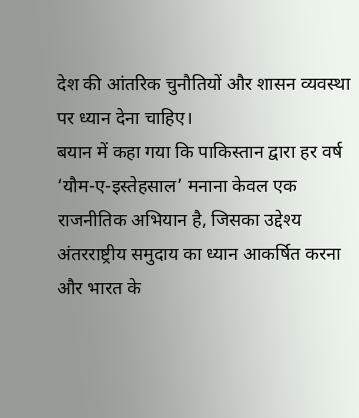देश की आंतरिक चुनौतियों और शासन व्यवस्था पर ध्यान देना चाहिए।
बयान में कहा गया कि पाकिस्तान द्वारा हर वर्ष ‘यौम-ए-इस्तेहसाल’ मनाना केवल एक राजनीतिक अभियान है, जिसका उद्देश्य अंतरराष्ट्रीय समुदाय का ध्यान आकर्षित करना और भारत के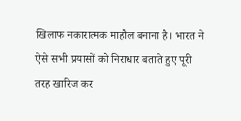खिलाफ नकारात्मक माहौल बनाना है। भारत ने ऐसे सभी प्रयासों को निराधार बताते हुए पूरी तरह खारिज कर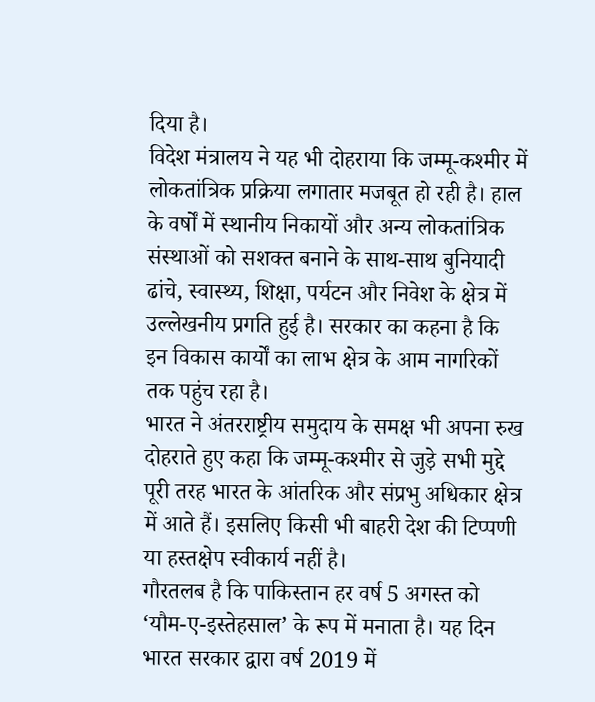दिया है।
विदेश मंत्रालय ने यह भी दोहराया कि जम्मू-कश्मीर में लोकतांत्रिक प्रक्रिया लगातार मजबूत हो रही है। हाल के वर्षों में स्थानीय निकायों और अन्य लोकतांत्रिक संस्थाओं को सशक्त बनाने के साथ-साथ बुनियादी ढांचे, स्वास्थ्य, शिक्षा, पर्यटन और निवेश के क्षेत्र में उल्लेखनीय प्रगति हुई है। सरकार का कहना है कि इन विकास कार्यों का लाभ क्षेत्र के आम नागरिकों तक पहुंच रहा है।
भारत ने अंतरराष्ट्रीय समुदाय के समक्ष भी अपना रुख दोहराते हुए कहा कि जम्मू-कश्मीर से जुड़े सभी मुद्दे पूरी तरह भारत के आंतरिक और संप्रभु अधिकार क्षेत्र में आते हैं। इसलिए किसी भी बाहरी देश की टिप्पणी या हस्तक्षेप स्वीकार्य नहीं है।
गौरतलब है कि पाकिस्तान हर वर्ष 5 अगस्त को ‘यौम-ए-इस्तेहसाल’ के रूप में मनाता है। यह दिन भारत सरकार द्वारा वर्ष 2019 में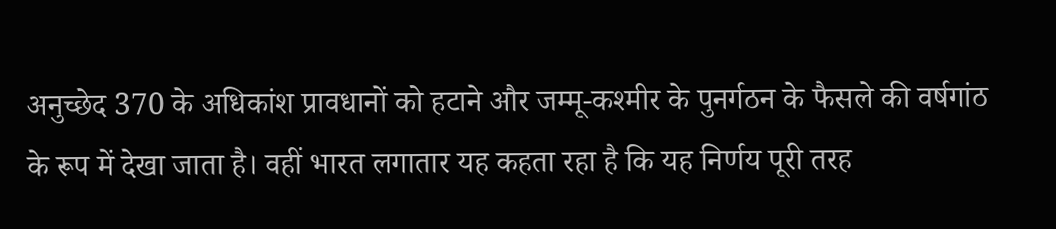अनुच्छेद 370 के अधिकांश प्रावधानों को हटाने और जम्मू-कश्मीर के पुनर्गठन के फैसले की वर्षगांठ के रूप में देखा जाता है। वहीं भारत लगातार यह कहता रहा है कि यह निर्णय पूरी तरह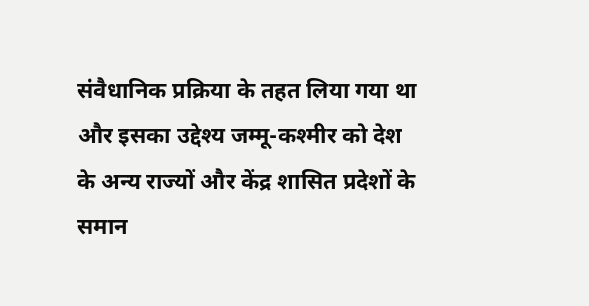संवैधानिक प्रक्रिया के तहत लिया गया था और इसका उद्देश्य जम्मू-कश्मीर को देश के अन्य राज्यों और केंद्र शासित प्रदेशों के समान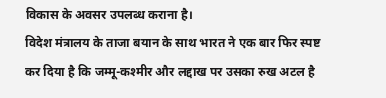विकास के अवसर उपलब्ध कराना है।
विदेश मंत्रालय के ताजा बयान के साथ भारत ने एक बार फिर स्पष्ट कर दिया है कि जम्मू-कश्मीर और लद्दाख पर उसका रुख अटल है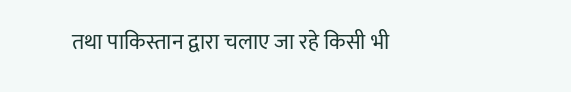तथा पाकिस्तान द्वारा चलाए जा रहे किसी भी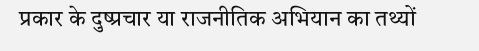प्रकार के दुष्प्रचार या राजनीतिक अभियान का तथ्यों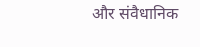और संवैधानिक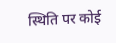स्थिति पर कोई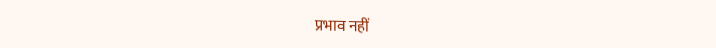प्रभाव नहीं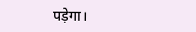पड़ेगा।